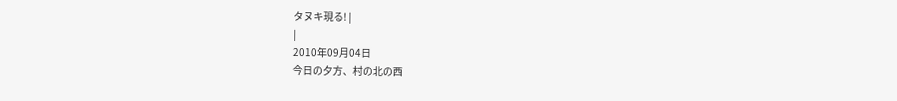タヌキ現る! |
|
2010年09月04日
今日の夕方、村の北の西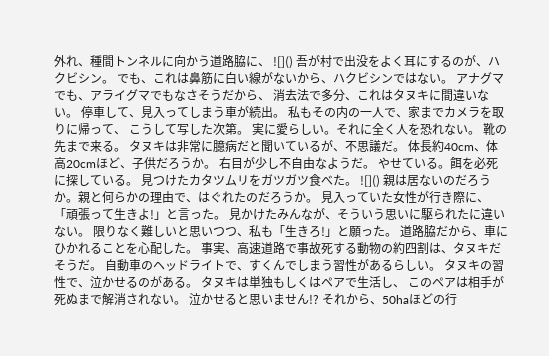外れ、種間トンネルに向かう道路脇に、 ![]() 吾が村で出没をよく耳にするのが、ハクビシン。 でも、これは鼻筋に白い線がないから、ハクビシンではない。 アナグマでも、アライグマでもなさそうだから、 消去法で多分、これはタヌキに間違いない。 停車して、見入ってしまう車が続出。 私もその内の一人で、家までカメラを取りに帰って、 こうして写した次第。 実に愛らしい。それに全く人を恐れない。 靴の先まで来る。 タヌキは非常に臆病だと聞いているが、不思議だ。 体長約40cm、体高20cmほど、子供だろうか。 右目が少し不自由なようだ。 やせている。餌を必死に探している。 見つけたカタツムリをガツガツ食べた。 ![]() 親は居ないのだろうか。親と何らかの理由で、はぐれたのだろうか。 見入っていた女性が行き際に、「頑張って生きよ!」と言った。 見かけたみんなが、そういう思いに駆られたに違いない。 限りなく難しいと思いつつ、私も「生きろ!」と願った。 道路脇だから、車にひかれることを心配した。 事実、高速道路で事故死する動物の約四割は、タヌキだそうだ。 自動車のヘッドライトで、すくんでしまう習性があるらしい。 タヌキの習性で、泣かせるのがある。 タヌキは単独もしくはペアで生活し、 このペアは相手が死ぬまで解消されない。 泣かせると思いません!? それから、50haほどの行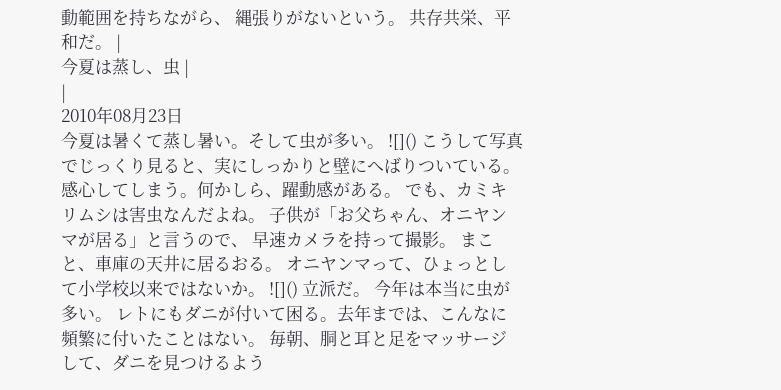動範囲を持ちながら、 縄張りがないという。 共存共栄、平和だ。 |
今夏は蒸し、虫 |
|
2010年08月23日
今夏は暑くて蒸し暑い。そして虫が多い。 ![]() こうして写真でじっくり見ると、実にしっかりと壁にへばりついている。 感心してしまう。何かしら、躍動感がある。 でも、カミキリムシは害虫なんだよね。 子供が「お父ちゃん、オニヤンマが居る」と言うので、 早速カメラを持って撮影。 まこと、車庫の天井に居るおる。 オニヤンマって、ひょっとして小学校以来ではないか。 ![]() 立派だ。 今年は本当に虫が多い。 レトにもダニが付いて困る。去年までは、こんなに頻繁に付いたことはない。 毎朝、胴と耳と足をマッサージして、ダニを見つけるよう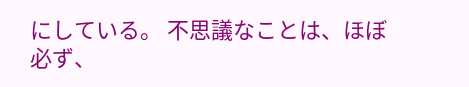にしている。 不思議なことは、ほぼ必ず、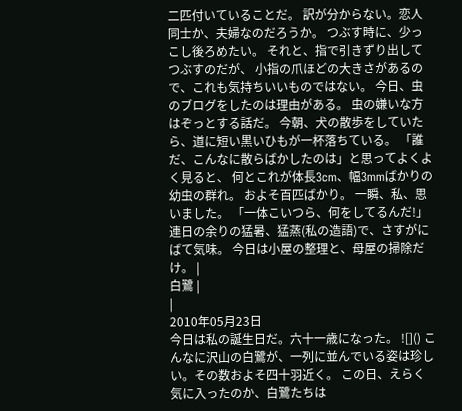二匹付いていることだ。 訳が分からない。恋人同士か、夫婦なのだろうか。 つぶす時に、少っこし後ろめたい。 それと、指で引きずり出してつぶすのだが、 小指の爪ほどの大きさがあるので、これも気持ちいいものではない。 今日、虫のブログをしたのは理由がある。 虫の嫌いな方はぞっとする話だ。 今朝、犬の散歩をしていたら、道に短い黒いひもが一杯落ちている。 「誰だ、こんなに散らばかしたのは」と思ってよくよく見ると、 何とこれが体長3cm、幅3mmばかりの幼虫の群れ。 およそ百匹ばかり。 一瞬、私、思いました。 「一体こいつら、何をしてるんだ!」 連日の余りの猛暑、猛蒸(私の造語)で、さすがにばて気味。 今日は小屋の整理と、母屋の掃除だけ。 |
白鷺 |
|
2010年05月23日
今日は私の誕生日だ。六十一歳になった。 ![]() こんなに沢山の白鷺が、一列に並んでいる姿は珍しい。その数およそ四十羽近く。 この日、えらく気に入ったのか、白鷺たちは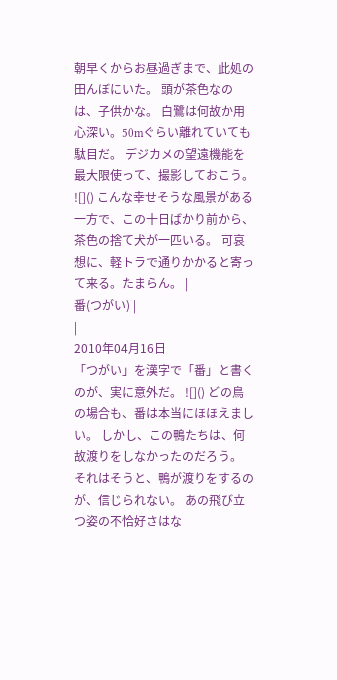朝早くからお昼過ぎまで、此処の田んぼにいた。 頭が茶色なのは、子供かな。 白鷺は何故か用心深い。50mぐらい離れていても駄目だ。 デジカメの望遠機能を最大限使って、撮影しておこう。 ![]() こんな幸せそうな風景がある一方で、この十日ばかり前から、茶色の捨て犬が一匹いる。 可哀想に、軽トラで通りかかると寄って来る。たまらん。 |
番(つがい) |
|
2010年04月16日
「つがい」を漢字で「番」と書くのが、実に意外だ。 ![]() どの鳥の場合も、番は本当にほほえましい。 しかし、この鴨たちは、何故渡りをしなかったのだろう。 それはそうと、鴨が渡りをするのが、信じられない。 あの飛び立つ姿の不恰好さはな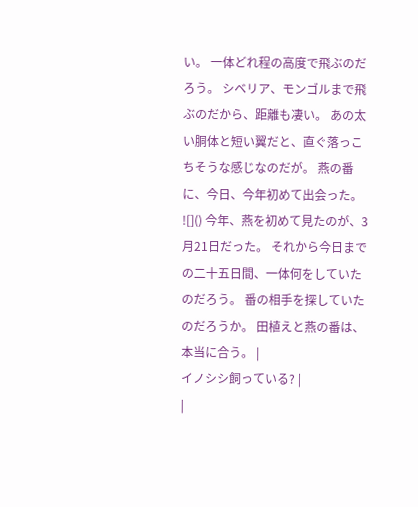い。 一体どれ程の高度で飛ぶのだろう。 シベリア、モンゴルまで飛ぶのだから、距離も凄い。 あの太い胴体と短い翼だと、直ぐ落っこちそうな感じなのだが。 燕の番に、今日、今年初めて出会った。 ![]() 今年、燕を初めて見たのが、3月21日だった。 それから今日までの二十五日間、一体何をしていたのだろう。 番の相手を探していたのだろうか。 田植えと燕の番は、本当に合う。 |
イノシシ飼っている? |
|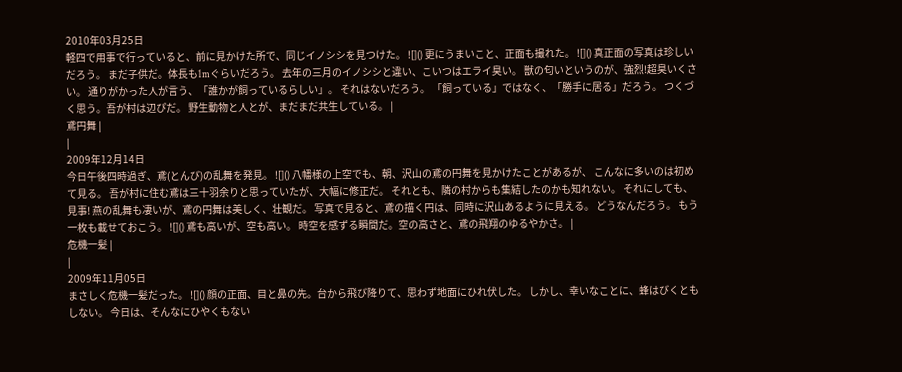2010年03月25日
軽四で用事で行っていると、前に見かけた所で、同じイノシシを見つけた。 ![]() 更にうまいこと、正面も撮れた。 ![]() 真正面の写真は珍しいだろう。 まだ子供だ。体長も1mぐらいだろう。 去年の三月のイノシシと違い、こいつはエライ臭い。 獣の匂いというのが、強烈!超臭いくさい。 通りがかった人が言う、「誰かが飼っているらしい」。 それはないだろう。 「飼っている」ではなく、「勝手に居る」だろう。 つくづく思う。吾が村は辺ぴだ。 野生動物と人とが、まだまだ共生している。 |
鳶円舞 |
|
2009年12月14日
今日午後四時過ぎ、鳶(とんび)の乱舞を発見。 ![]() 八幡様の上空でも、朝、沢山の鳶の円舞を見かけたことがあるが、 こんなに多いのは初めて見る。 吾が村に住む鳶は三十羽余りと思っていたが、大幅に修正だ。 それとも、隣の村からも集結したのかも知れない。 それにしても、見事! 燕の乱舞も凄いが、鳶の円舞は美しく、壮観だ。 写真で見ると、鳶の描く円は、同時に沢山あるように見える。 どうなんだろう。 もう一枚も載せておこう。 ![]() 鳶も高いが、空も高い。 時空を感ずる瞬間だ。空の高さと、鳶の飛翔のゆるやかさ。 |
危機一髪 |
|
2009年11月05日
まさしく危機一髪だった。 ![]() 顔の正面、目と鼻の先。台から飛び降りて、思わず地面にひれ伏した。 しかし、幸いなことに、蜂はびくともしない。 今日は、そんなにひやくもない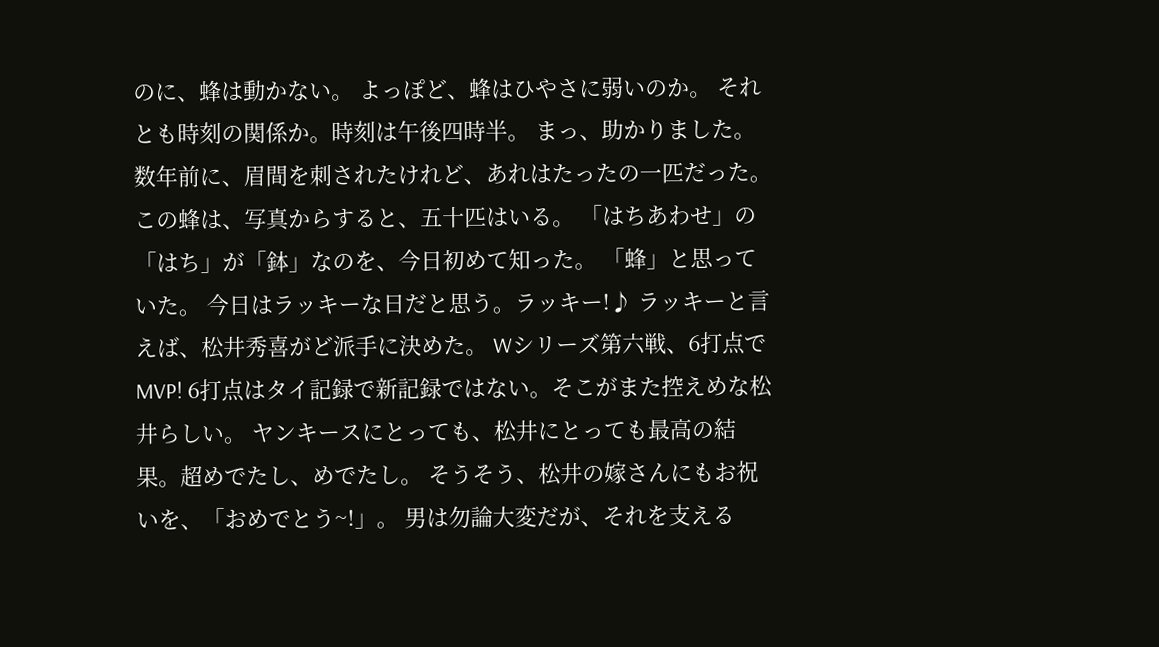のに、蜂は動かない。 よっぽど、蜂はひやさに弱いのか。 それとも時刻の関係か。時刻は午後四時半。 まっ、助かりました。 数年前に、眉間を刺されたけれど、あれはたったの一匹だった。 この蜂は、写真からすると、五十匹はいる。 「はちあわせ」の「はち」が「鉢」なのを、今日初めて知った。 「蜂」と思っていた。 今日はラッキーな日だと思う。ラッキー!♪ ラッキーと言えば、松井秀喜がど派手に決めた。 Wシリーズ第六戦、6打点でMVP! 6打点はタイ記録で新記録ではない。そこがまた控えめな松井らしい。 ヤンキースにとっても、松井にとっても最高の結果。超めでたし、めでたし。 そうそう、松井の嫁さんにもお祝いを、「おめでとう~!」。 男は勿論大変だが、それを支える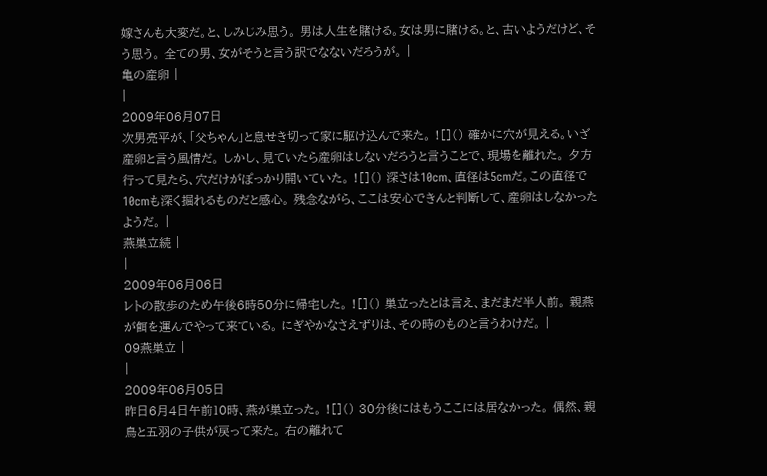嫁さんも大変だ。と、しみじみ思う。 男は人生を賭ける。女は男に賭ける。と、古いようだけど、そう思う。 全ての男、女がそうと言う訳でなないだろうが。 |
亀の産卵 |
|
2009年06月07日
次男亮平が、「父ちゃん」と息せき切って家に駆け込んで来た。 ![]() 確かに穴が見える。いざ産卵と言う風情だ。 しかし、見ていたら産卵はしないだろうと言うことで、現場を離れた。 夕方行って見たら、穴だけがぽっかり開いていた。 ![]() 深さは10cm、直径は5cmだ。この直径で10cmも深く掘れるものだと感心。 残念ながら、ここは安心できんと判断して、産卵はしなかったようだ。 |
燕巣立続 |
|
2009年06月06日
レトの散歩のため午後6時50分に帰宅した。 ![]() 巣立ったとは言え、まだまだ半人前。 親燕が餌を運んでやって来ている。 にぎやかなさえずりは、その時のものと言うわけだ。 |
09燕巣立 |
|
2009年06月05日
昨日6月4日午前10時、燕が巣立った。 ![]() 30分後にはもうここには居なかった。 偶然、親鳥と五羽の子供が戻って来た。 右の離れて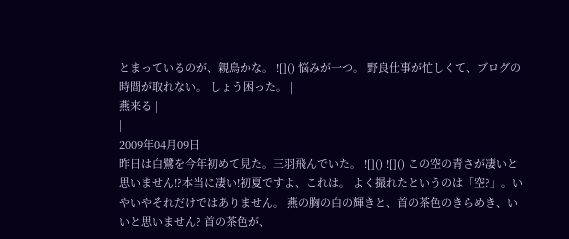とまっているのが、親鳥かな。 ![]() 悩みが一つ。 野良仕事が忙しくて、ブログの時間が取れない。 しょう困った。 |
燕来る |
|
2009年04月09日
昨日は白鷺を今年初めて見た。三羽飛んでいた。 ![]() ![]() この空の青さが凄いと思いません!?本当に凄い!初夏ですよ、これは。 よく撮れたというのは「空?」。いやいやそれだけではありません。 燕の胸の白の輝きと、首の茶色のきらめき、いいと思いません? 首の茶色が、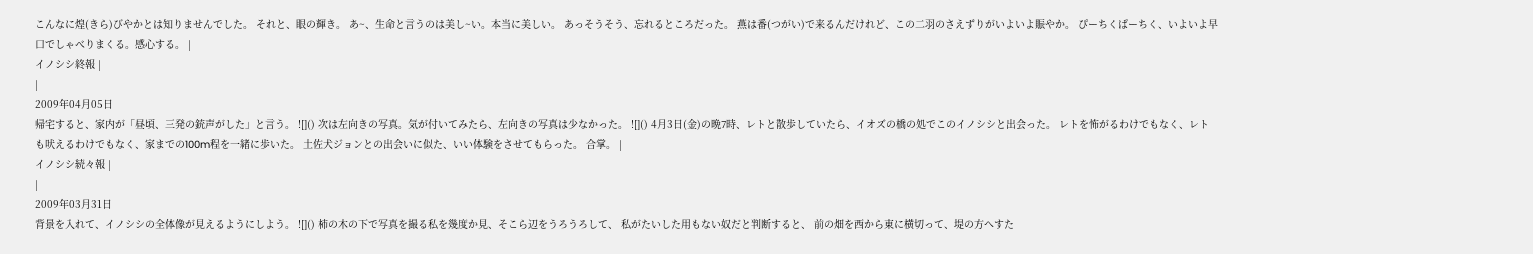こんなに煌(きら)びやかとは知りませんでした。 それと、眼の輝き。 あ~、生命と言うのは美し~い。本当に美しい。 あっそうそう、忘れるところだった。 燕は番(つがい)で来るんだけれど、この二羽のさえずりがいよいよ賑やか。 ぴーちくぱーちく、いよいよ早口でしゃべりまくる。感心する。 |
イノシシ終報 |
|
2009年04月05日
帰宅すると、家内が「昼頃、三発の銃声がした」と言う。 ![]() 次は左向きの写真。気が付いてみたら、左向きの写真は少なかった。 ![]() 4月3日(金)の晩7時、レトと散歩していたら、イオズの橋の処でこのイノシシと出会った。 レトを怖がるわけでもなく、レトも吠えるわけでもなく、家までの100m程を一緒に歩いた。 土佐犬ジョンとの出会いに似た、いい体験をさせてもらった。 合掌。 |
イノシシ続々報 |
|
2009年03月31日
背景を入れて、イノシシの全体像が見えるようにしよう。 ![]() 柿の木の下で写真を撮る私を幾度か見、そこら辺をうろうろして、 私がたいした用もない奴だと判断すると、 前の畑を西から東に横切って、堤の方へすた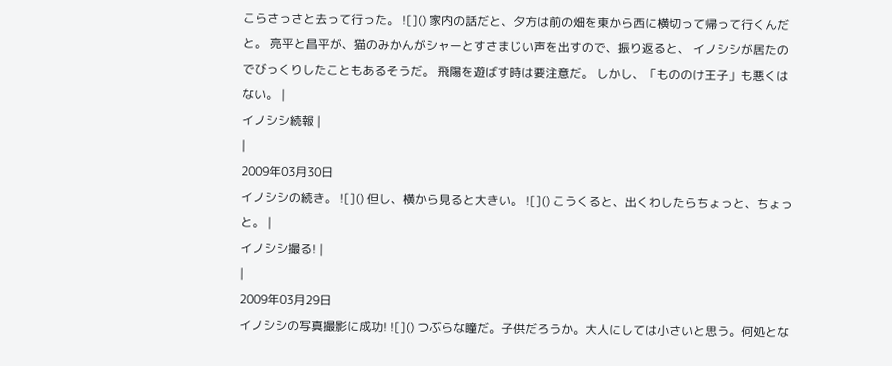こらさっさと去って行った。 ![]() 家内の話だと、夕方は前の畑を東から西に横切って帰って行くんだと。 亮平と昌平が、猫のみかんがシャーとすさまじい声を出すので、振り返ると、 イノシシが居たのでびっくりしたこともあるそうだ。 飛陽を遊ばす時は要注意だ。 しかし、「もののけ王子」も悪くはない。 |
イノシシ続報 |
|
2009年03月30日
イノシシの続き。 ![]() 但し、横から見ると大きい。 ![]() こうくると、出くわしたらちょっと、ちょっと。 |
イノシシ撮る! |
|
2009年03月29日
イノシシの写真撮影に成功! ![]() つぶらな瞳だ。子供だろうか。大人にしては小さいと思う。何処とな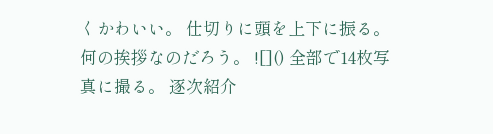くかわいい。 仕切りに頭を上下に振る。何の挨拶なのだろう。 ![]() 全部で14枚写真に撮る。 逐次紹介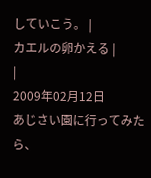していこう。 |
カエルの卵かえる |
|
2009年02月12日
あじさい園に行ってみたら、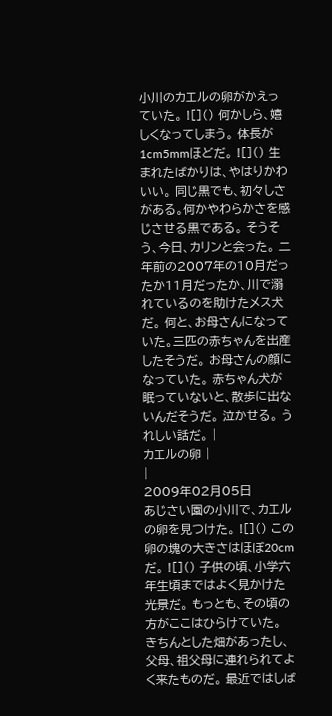小川のカエルの卵がかえっていた。 ![]() 何かしら、嬉しくなってしまう。 体長が1cm5mmほどだ。 ![]() 生まれたばかりは、やはりかわいい。 同じ黒でも、初々しさがある。何かやわらかさを感じさせる黒である。 そうそう、今日、カリンと会った。 二年前の2007年の10月だったか11月だったか、川で溺れているのを助けたメス犬だ。 何と、お母さんになっていた。三匹の赤ちゃんを出産したそうだ。 お母さんの顔になっていた。 赤ちゃん犬が眠っていないと、散歩に出ないんだそうだ。 泣かせる。 うれしい話だ。 |
カエルの卵 |
|
2009年02月05日
あじさい園の小川で、カエルの卵を見つけた。 ![]() この卵の塊の大きさはほぼ20cmだ。 ![]() 子供の頃、小学六年生頃まではよく見かけた光景だ。 もっとも、その頃の方がここはひらけていた。 きちんとした畑があったし、父母、祖父母に連れられてよく来たものだ。 最近ではしば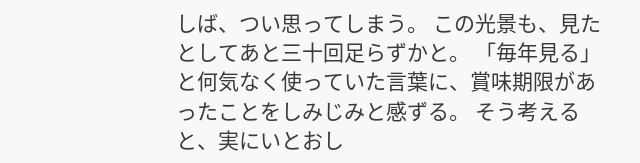しば、つい思ってしまう。 この光景も、見たとしてあと三十回足らずかと。 「毎年見る」と何気なく使っていた言葉に、賞味期限があったことをしみじみと感ずる。 そう考えると、実にいとおし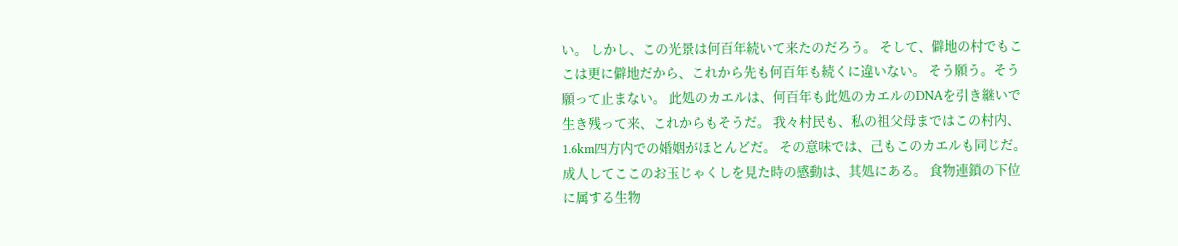い。 しかし、この光景は何百年続いて来たのだろう。 そして、僻地の村でもここは更に僻地だから、これから先も何百年も続くに違いない。 そう願う。そう願って止まない。 此処のカエルは、何百年も此処のカエルのDNAを引き継いで生き残って来、これからもそうだ。 我々村民も、私の祖父母まではこの村内、1.6km四方内での婚姻がほとんどだ。 その意味では、己もこのカエルも同じだ。 成人してここのお玉じゃくしを見た時の感動は、其処にある。 食物連鎖の下位に属する生物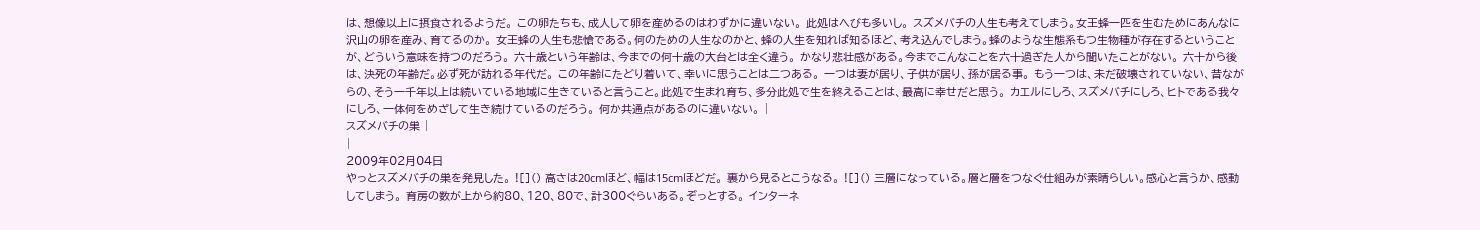は、想像以上に摂食されるようだ。 この卵たちも、成人して卵を産めるのはわずかに違いない。 此処はへびも多いし。 スズメバチの人生も考えてしまう。女王蜂一匹を生むためにあんなに沢山の卵を産み、育てるのか。 女王蜂の人生も悲愴である。何のための人生なのかと、蜂の人生を知れば知るほど、考え込んでしまう。蜂のような生態系もつ生物種が存在するということが、どういう意味を持つのだろう。 六十歳という年齢は、今までの何十歳の大台とは全く違う。 かなり悲壮感がある。今までこんなことを六十過ぎた人から聞いたことがない。 六十から後は、決死の年齢だ。必ず死が訪れる年代だ。 この年齢にたどり着いて、幸いに思うことは二つある。 一つは妻が居り、子供が居り、孫が居る事。 もう一つは、未だ破壊されていない、昔ながらの、そう一千年以上は続いている地域に生きていると言うこと。此処で生まれ育ち、多分此処で生を終えることは、最高に幸せだと思う。 カエルにしろ、スズメバチにしろ、ヒトである我々にしろ、一体何をめざして生き続けているのだろう。 何か共通点があるのに違いない。 |
スズメバチの巣 |
|
2009年02月04日
やっとスズメバチの巣を発見した。 ![]() 高さは20cmほど、幅は15cmほどだ。 裏から見るとこうなる。 ![]() 三層になっている。層と層をつなぐ仕組みが素晴らしい。感心と言うか、感動してしまう。 育房の数が上から約80、120、80で、計300ぐらいある。ぞっとする。 インターネ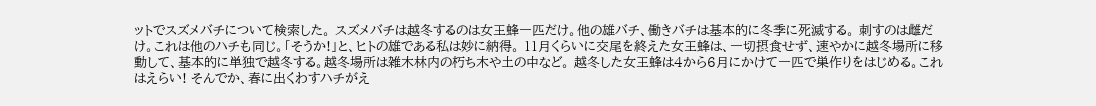ットでスズメバチについて検索した。 スズメバチは越冬するのは女王蜂一匹だけ。他の雄バチ、働きバチは基本的に冬季に死滅する。 刺すのは雌だけ。これは他のハチも同じ。「そうか!」と、ヒトの雄である私は妙に納得。 11月くらいに交尾を終えた女王蜂は、一切摂食せず、速やかに越冬場所に移動して、基本的に単独で越冬する。越冬場所は雑木林内の朽ち木や土の中など。 越冬した女王蜂は4から6月にかけて一匹で巣作りをはじめる。これはえらい! そんでか、春に出くわすハチがえ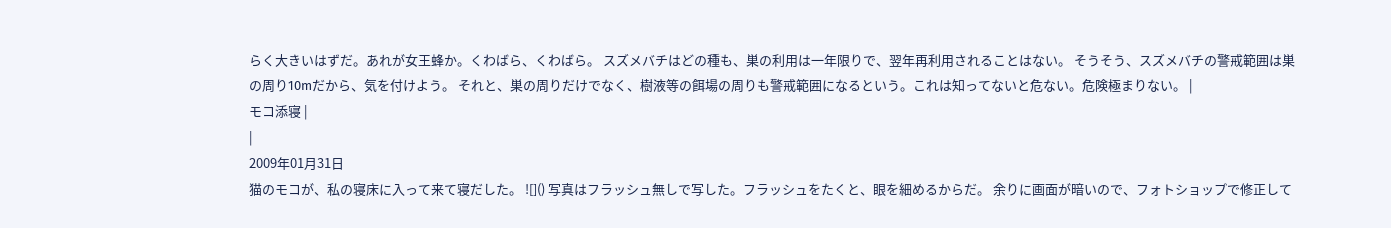らく大きいはずだ。あれが女王蜂か。くわばら、くわばら。 スズメバチはどの種も、巣の利用は一年限りで、翌年再利用されることはない。 そうそう、スズメバチの警戒範囲は巣の周り10mだから、気を付けよう。 それと、巣の周りだけでなく、樹液等の餌場の周りも警戒範囲になるという。これは知ってないと危ない。危険極まりない。 |
モコ添寝 |
|
2009年01月31日
猫のモコが、私の寝床に入って来て寝だした。 ![]() 写真はフラッシュ無しで写した。フラッシュをたくと、眼を細めるからだ。 余りに画面が暗いので、フォトショップで修正して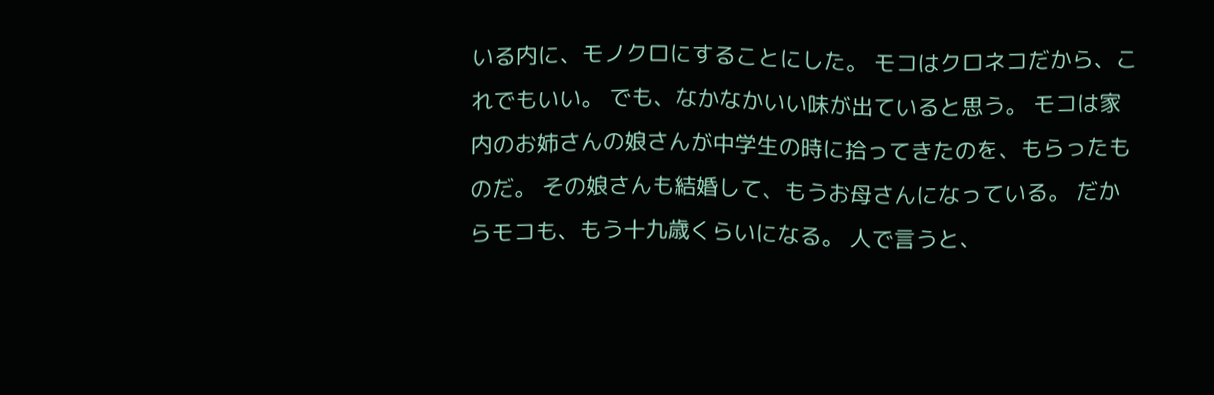いる内に、モノクロにすることにした。 モコはクロネコだから、これでもいい。 でも、なかなかいい味が出ていると思う。 モコは家内のお姉さんの娘さんが中学生の時に拾ってきたのを、もらったものだ。 その娘さんも結婚して、もうお母さんになっている。 だからモコも、もう十九歳くらいになる。 人で言うと、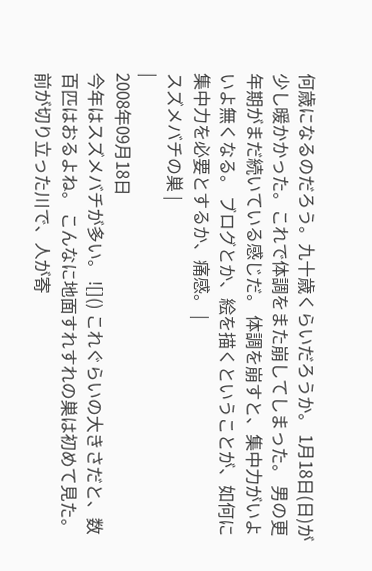何歳になるのだろう。九十歳くらいだろうか。 1月18日(日)が少し暖かかった。これで体調をまた崩してしまった。 男の更年期がまだ続いている感じだ。 体調を崩すと、集中力がいよいよ無くなる。 ブログとか、絵を描くということが、如何に集中力を必要とするか、痛感。 |
スズメバチの巣 |
|
2008年09月18日
今年はスズメバチが多い。 ![]() これぐらいの大きさだと、数百匹はおるよね。 こんなに地面すれすれの巣は初めて見た。前が切り立った川で、人が寄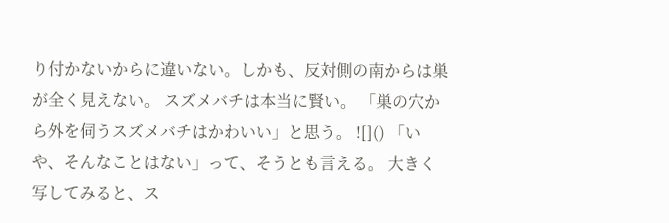り付かないからに違いない。しかも、反対側の南からは巣が全く見えない。 スズメバチは本当に賢い。 「巣の穴から外を伺うスズメバチはかわいい」と思う。 ![]() 「いや、そんなことはない」って、そうとも言える。 大きく写してみると、ス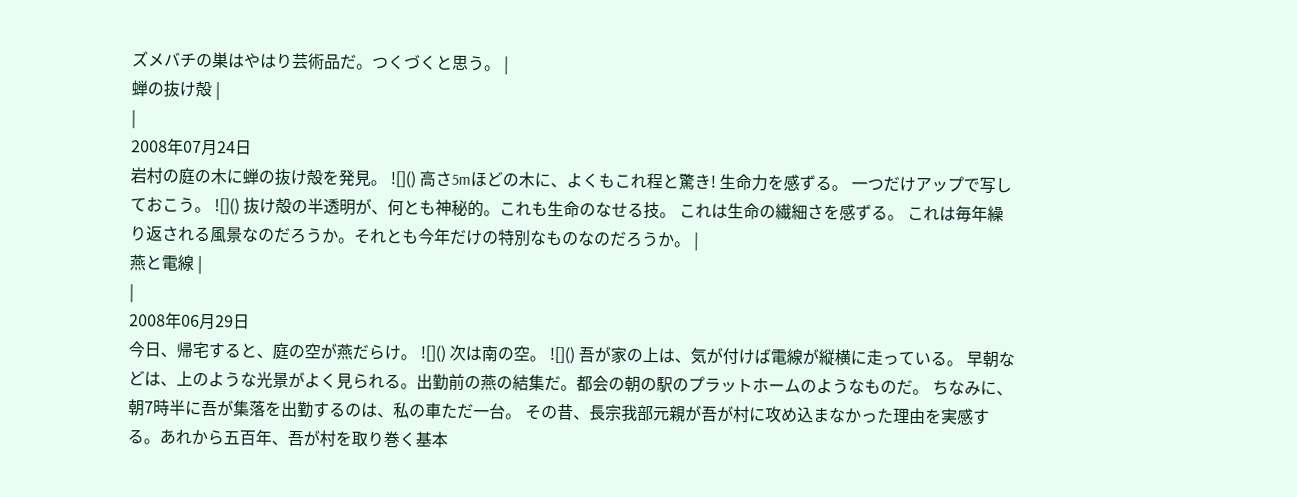ズメバチの巣はやはり芸術品だ。つくづくと思う。 |
蝉の抜け殻 |
|
2008年07月24日
岩村の庭の木に蝉の抜け殻を発見。 ![]() 高さ5mほどの木に、よくもこれ程と驚き! 生命力を感ずる。 一つだけアップで写しておこう。 ![]() 抜け殻の半透明が、何とも神秘的。これも生命のなせる技。 これは生命の繊細さを感ずる。 これは毎年繰り返される風景なのだろうか。それとも今年だけの特別なものなのだろうか。 |
燕と電線 |
|
2008年06月29日
今日、帰宅すると、庭の空が燕だらけ。 ![]() 次は南の空。 ![]() 吾が家の上は、気が付けば電線が縦横に走っている。 早朝などは、上のような光景がよく見られる。出勤前の燕の結集だ。都会の朝の駅のプラットホームのようなものだ。 ちなみに、朝7時半に吾が集落を出勤するのは、私の車ただ一台。 その昔、長宗我部元親が吾が村に攻め込まなかった理由を実感する。あれから五百年、吾が村を取り巻く基本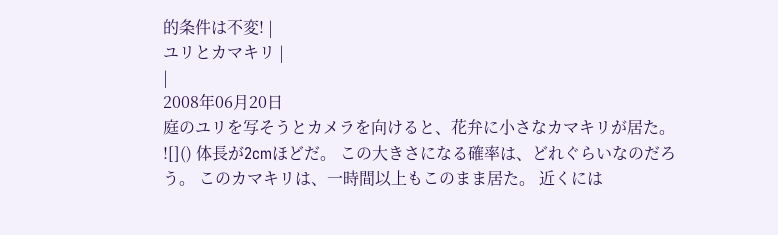的条件は不変! |
ユリとカマキリ |
|
2008年06月20日
庭のユリを写そうとカメラを向けると、花弁に小さなカマキリが居た。 ![]() 体長が2cmほどだ。 この大きさになる確率は、どれぐらいなのだろう。 このカマキリは、一時間以上もこのまま居た。 近くには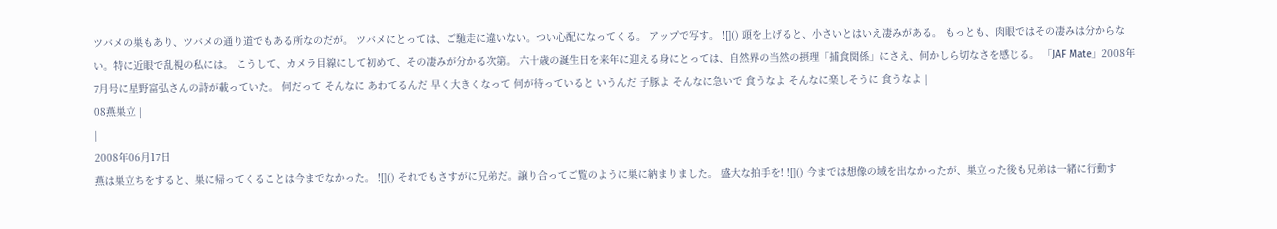ツバメの巣もあり、ツバメの通り道でもある所なのだが。 ツバメにとっては、ご馳走に違いない。つい心配になってくる。 アップで写す。 ![]() 頭を上げると、小さいとはいえ凄みがある。 もっとも、肉眼ではその凄みは分からない。特に近眼で乱視の私には。 こうして、カメラ目線にして初めて、その凄みが分かる次第。 六十歳の誕生日を来年に迎える身にとっては、自然界の当然の摂理「捕食関係」にさえ、何かしら切なさを感じる。 「JAF Mate」2008年7月号に星野富弘さんの詩が載っていた。 何だって そんなに あわてるんだ 早く大きくなって 何が待っていると いうんだ 子豚よ そんなに急いで 食うなよ そんなに楽しそうに 食うなよ |
08燕巣立 |
|
2008年06月17日
燕は巣立ちをすると、巣に帰ってくることは今までなかった。 ![]() それでもさすがに兄弟だ。譲り合ってご覧のように巣に納まりました。 盛大な拍手を! ![]() 今までは想像の域を出なかったが、巣立った後も兄弟は一緒に行動す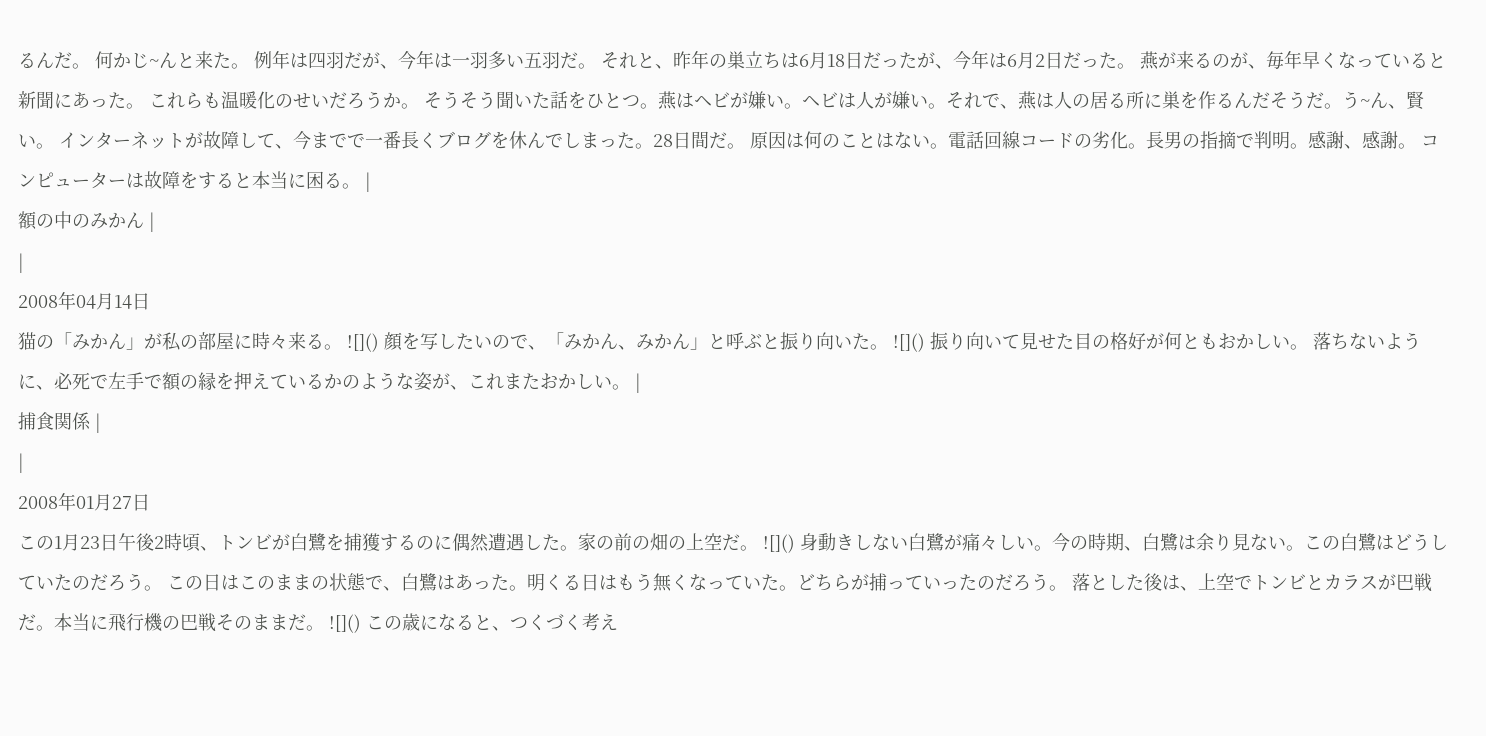るんだ。 何かじ~んと来た。 例年は四羽だが、今年は一羽多い五羽だ。 それと、昨年の巣立ちは6月18日だったが、今年は6月2日だった。 燕が来るのが、毎年早くなっていると新聞にあった。 これらも温暖化のせいだろうか。 そうそう聞いた話をひとつ。燕はヘビが嫌い。ヘビは人が嫌い。それで、燕は人の居る所に巣を作るんだそうだ。う~ん、賢い。 インターネットが故障して、今までで一番長くブログを休んでしまった。28日間だ。 原因は何のことはない。電話回線コードの劣化。長男の指摘で判明。感謝、感謝。 コンピューターは故障をすると本当に困る。 |
額の中のみかん |
|
2008年04月14日
猫の「みかん」が私の部屋に時々来る。 ![]() 顔を写したいので、「みかん、みかん」と呼ぶと振り向いた。 ![]() 振り向いて見せた目の格好が何ともおかしい。 落ちないように、必死で左手で額の縁を押えているかのような姿が、これまたおかしい。 |
捕食関係 |
|
2008年01月27日
この1月23日午後2時頃、トンビが白鷺を捕獲するのに偶然遭遇した。家の前の畑の上空だ。 ![]() 身動きしない白鷺が痛々しい。今の時期、白鷺は余り見ない。この白鷺はどうしていたのだろう。 この日はこのままの状態で、白鷺はあった。明くる日はもう無くなっていた。どちらが捕っていったのだろう。 落とした後は、上空でトンビとカラスが巴戦だ。本当に飛行機の巴戦そのままだ。 ![]() この歳になると、つくづく考え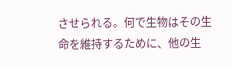させられる。何で生物はその生命を維持するために、他の生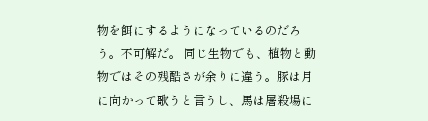物を餌にするようになっているのだろう。不可解だ。 同じ生物でも、植物と動物ではその残酷さが余りに違う。豚は月に向かって歌うと言うし、馬は屠殺場に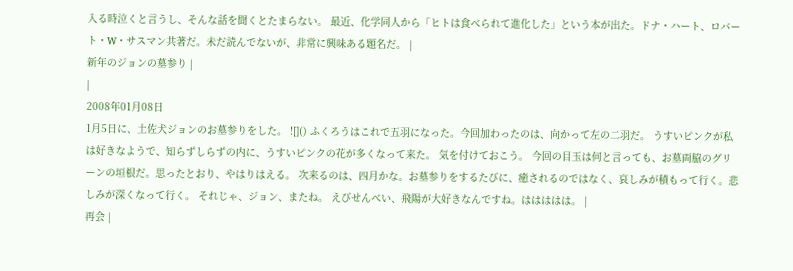入る時泣くと言うし、そんな話を聞くとたまらない。 最近、化学同人から「ヒトは食べられて進化した」という本が出た。ドナ・ハート、ロバート・W・サスマン共著だ。未だ読んでないが、非常に興味ある題名だ。 |
新年のジョンの墓参り |
|
2008年01月08日
1月5日に、土佐犬ジョンのお墓参りをした。 ![]() ふくろうはこれで五羽になった。今回加わったのは、向かって左の二羽だ。 うすいピンクが私は好きなようで、知らずしらずの内に、うすいピンクの花が多くなって来た。 気を付けておこう。 今回の目玉は何と言っても、お墓両脇のグリーンの垣根だ。思ったとおり、やはりはえる。 次来るのは、四月かな。お墓参りをするたびに、癒されるのではなく、哀しみが積もって行く。悲しみが深くなって行く。 それじゃ、ジョン、またね。 えびせんべい、飛陽が大好きなんですね。ははははは。 |
再会 |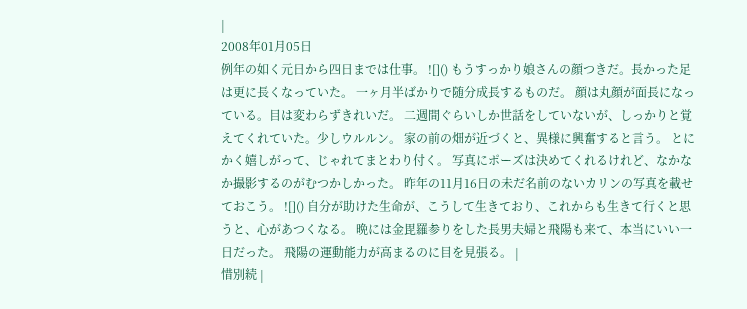|
2008年01月05日
例年の如く元日から四日までは仕事。 ![]() もうすっかり娘さんの顔つきだ。長かった足は更に長くなっていた。 一ヶ月半ばかりで随分成長するものだ。 顔は丸顔が面長になっている。目は変わらずきれいだ。 二週間ぐらいしか世話をしていないが、しっかりと覚えてくれていた。少しウルルン。 家の前の畑が近づくと、異様に興奮すると言う。 とにかく嬉しがって、じゃれてまとわり付く。 写真にポーズは決めてくれるけれど、なかなか撮影するのがむつかしかった。 昨年の11月16日の未だ名前のないカリンの写真を載せておこう。 ![]() 自分が助けた生命が、こうして生きており、これからも生きて行くと思うと、心があつくなる。 晩には金毘羅参りをした長男夫婦と飛陽も来て、本当にいい一日だった。 飛陽の運動能力が高まるのに目を見張る。 |
惜別続 |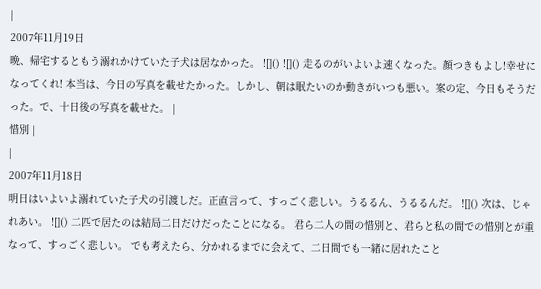|
2007年11月19日
晩、帰宅するともう溺れかけていた子犬は居なかった。 ![]() ![]() 走るのがいよいよ速くなった。顔つきもよし!幸せになってくれ! 本当は、今日の写真を載せたかった。しかし、朝は眠たいのか動きがいつも悪い。案の定、今日もそうだった。で、十日後の写真を載せた。 |
惜別 |
|
2007年11月18日
明日はいよいよ溺れていた子犬の引渡しだ。正直言って、すっごく悲しい。うるるん、うるるんだ。 ![]() 次は、じゃれあい。 ![]() 二匹で居たのは結局二日だけだったことになる。 君ら二人の間の惜別と、君らと私の間での惜別とが重なって、すっごく悲しい。 でも考えたら、分かれるまでに会えて、二日間でも一緒に居れたこと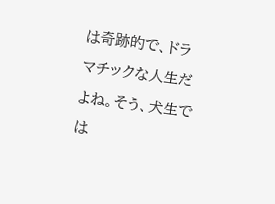は奇跡的で、ドラマチックな人生だよね。そう、犬生では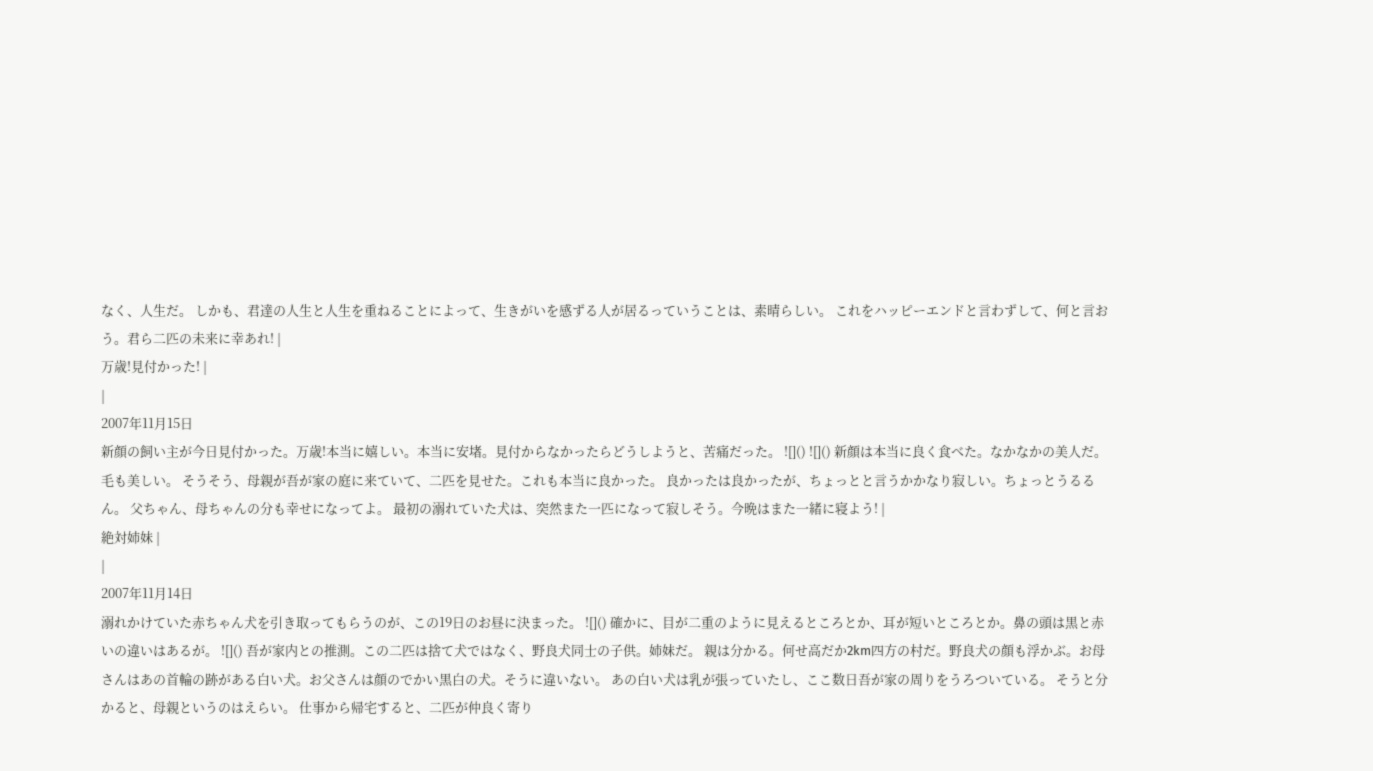なく、人生だ。 しかも、君達の人生と人生を重ねることによって、生きがいを感ずる人が居るっていうことは、素晴らしい。 これをハッピーエンドと言わずして、何と言おう。君ら二匹の未来に幸あれ! |
万歳!見付かった! |
|
2007年11月15日
新顔の飼い主が今日見付かった。万歳!本当に嬉しい。本当に安堵。見付からなかったらどうしようと、苦痛だった。 ![]() ![]() 新顔は本当に良く食べた。なかなかの美人だ。毛も美しい。 そうそう、母親が吾が家の庭に来ていて、二匹を見せた。これも本当に良かった。 良かったは良かったが、ちょっとと言うかかなり寂しい。ちょっとうるるん。 父ちゃん、母ちゃんの分も幸せになってよ。 最初の溺れていた犬は、突然また一匹になって寂しそう。今晩はまた一緒に寝よう! |
絶対姉妹 |
|
2007年11月14日
溺れかけていた赤ちゃん犬を引き取ってもらうのが、この19日のお昼に決まった。 ![]() 確かに、目が二重のように見えるところとか、耳が短いところとか。鼻の頭は黒と赤いの違いはあるが。 ![]() 吾が家内との推測。この二匹は捨て犬ではなく、野良犬同士の子供。姉妹だ。 親は分かる。何せ高だか2km四方の村だ。野良犬の顔も浮かぶ。お母さんはあの首輪の跡がある白い犬。お父さんは顔のでかい黒白の犬。そうに違いない。 あの白い犬は乳が張っていたし、ここ数日吾が家の周りをうろついている。 そうと分かると、母親というのはえらい。 仕事から帰宅すると、二匹が仲良く寄り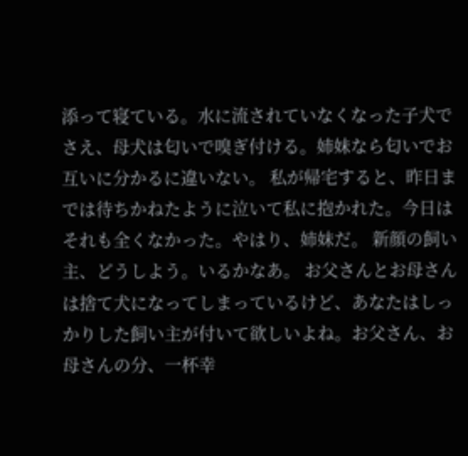添って寝ている。水に流されていなくなった子犬でさえ、母犬は匂いで嗅ぎ付ける。姉妹なら匂いでお互いに分かるに違いない。 私が帰宅すると、昨日までは待ちかねたように泣いて私に抱かれた。今日はそれも全くなかった。やはり、姉妹だ。 新顔の飼い主、どうしよう。いるかなあ。 お父さんとお母さんは捨て犬になってしまっているけど、あなたはしっかりした飼い主が付いて欲しいよね。お父さん、お母さんの分、一杯幸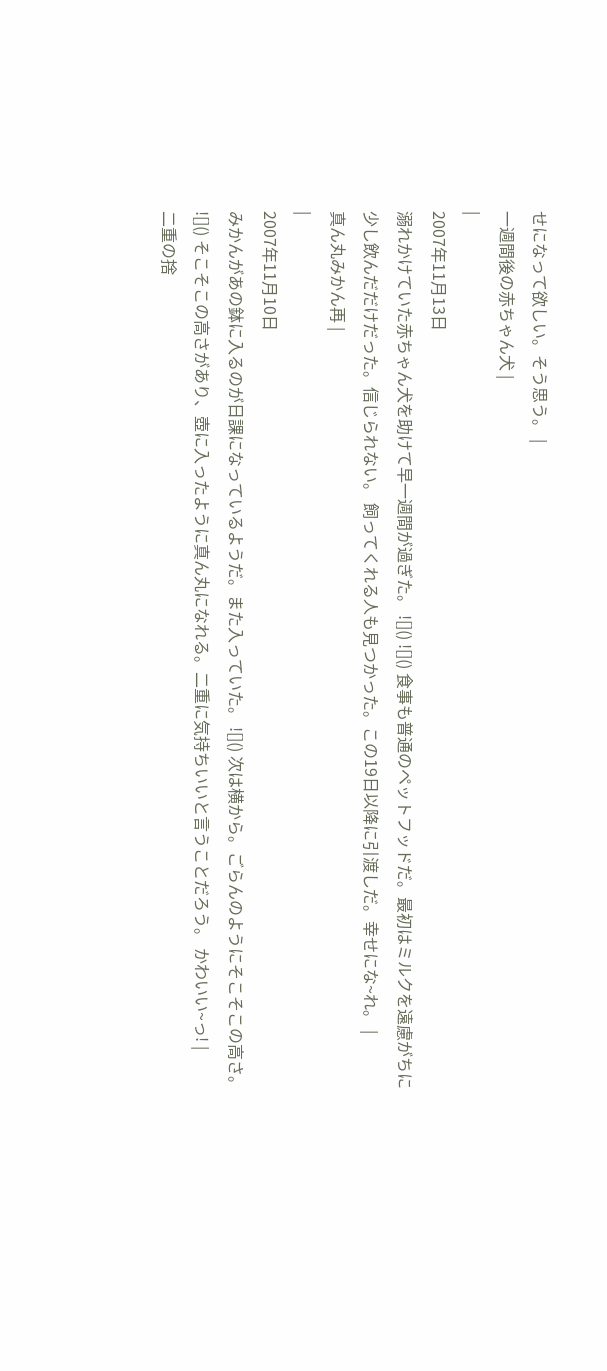せになって欲しい。そう思う。 |
一週間後の赤ちゃん犬 |
|
2007年11月13日
溺れかけていた赤ちゃん犬を助けて早一週間が過ぎた。 ![]() ![]() 食事も普通のペットフッドだ。最初はミルクを遠慮がちに少し飲んだだけだった。信じられない。 飼ってくれる人も見つかった。この19日以降に引渡しだ。幸せにな~れ。 |
真ん丸みかん再 |
|
2007年11月10日
みかんがあの鉢に入るのが日課になっているようだ。また入っていた。 ![]() 次は横から。ごらんのようにそこそこの高さ。 ![]() そこそこの高さがあり、壺に入ったように真ん丸になれる。二重に気持ちいいと言うことだろう。 かわいい~っ! |
二重の捨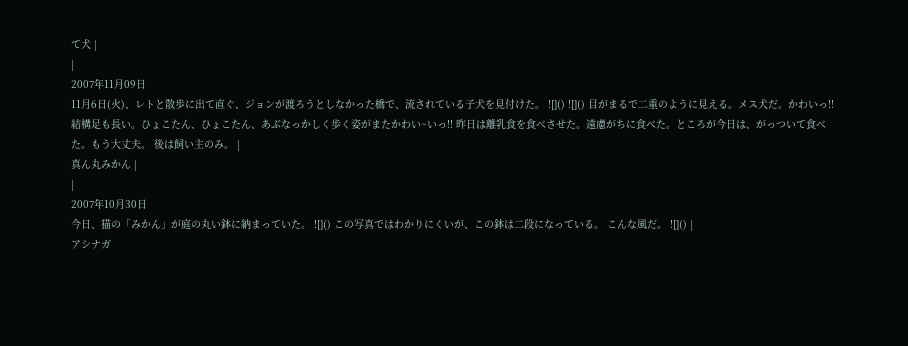て犬 |
|
2007年11月09日
11月6日(火)、レトと散歩に出て直ぐ、ジョンが渡ろうとしなかった橋で、流されている子犬を見付けた。 ![]() ![]() 目がまるで二重のように見える。メス犬だ。かわいっ!! 結構足も長い。ひょこたん、ひょこたん、あぶなっかしく歩く姿がまたかわい~いっ!! 昨日は離乳食を食べさせた。遠慮がちに食べた。ところが今日は、がっついて食べた。もう大丈夫。 後は飼い主のみ。 |
真ん丸みかん |
|
2007年10月30日
今日、猫の「みかん」が庭の丸い鉢に納まっていた。 ![]() この写真ではわかりにくいが、この鉢は二段になっている。 こんな風だ。 ![]() |
アシナガ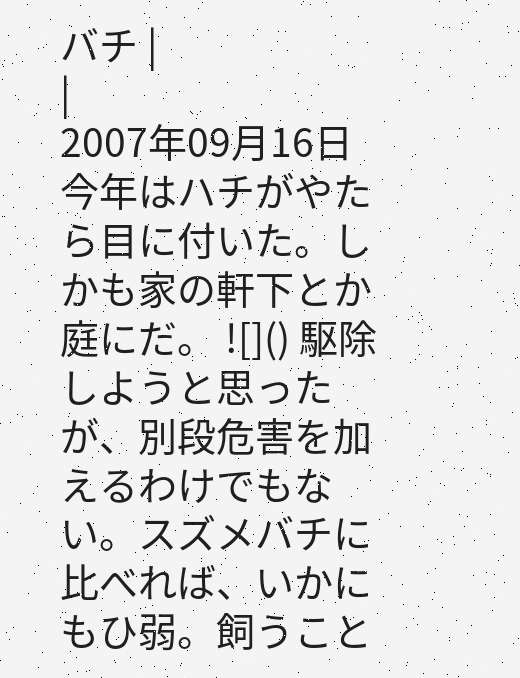バチ |
|
2007年09月16日
今年はハチがやたら目に付いた。しかも家の軒下とか庭にだ。 ![]() 駆除しようと思ったが、別段危害を加えるわけでもない。スズメバチに比べれば、いかにもひ弱。飼うこと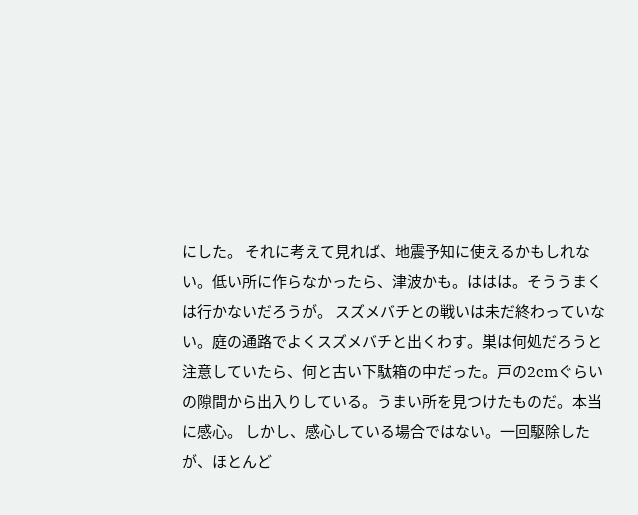にした。 それに考えて見れば、地震予知に使えるかもしれない。低い所に作らなかったら、津波かも。ははは。そううまくは行かないだろうが。 スズメバチとの戦いは未だ終わっていない。庭の通路でよくスズメバチと出くわす。巣は何処だろうと注意していたら、何と古い下駄箱の中だった。戸の2cmぐらいの隙間から出入りしている。うまい所を見つけたものだ。本当に感心。 しかし、感心している場合ではない。一回駆除したが、ほとんど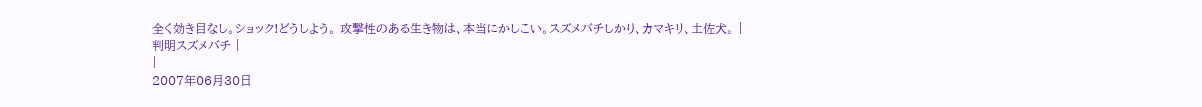全く効き目なし。ショック!どうしよう。 攻撃性のある生き物は、本当にかしこい。スズメバチしかり、カマキリ、土佐犬。 |
判明スズメバチ |
|
2007年06月30日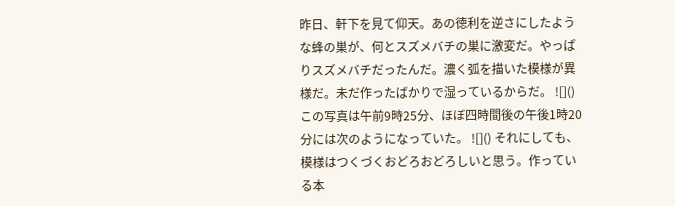昨日、軒下を見て仰天。あの徳利を逆さにしたような蜂の巣が、何とスズメバチの巣に激変だ。やっぱりスズメバチだったんだ。濃く弧を描いた模様が異様だ。未だ作ったばかりで湿っているからだ。 ![]() この写真は午前9時25分、ほぼ四時間後の午後1時20分には次のようになっていた。 ![]() それにしても、模様はつくづくおどろおどろしいと思う。作っている本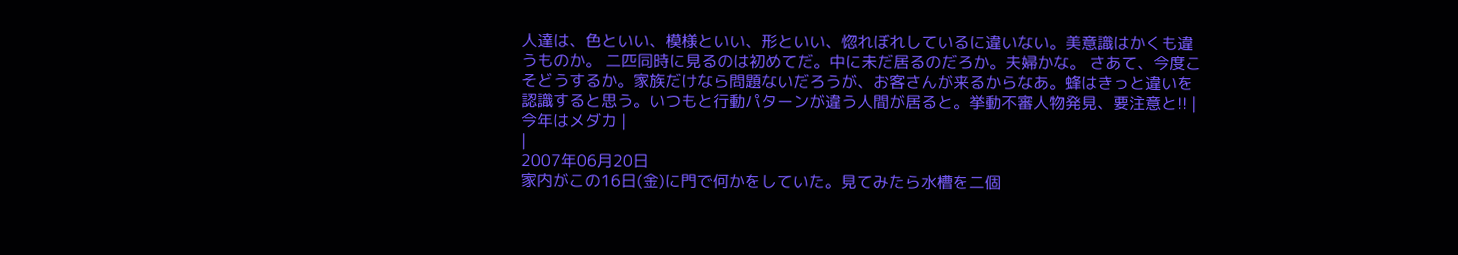人達は、色といい、模様といい、形といい、惚れぼれしているに違いない。美意識はかくも違うものか。 二匹同時に見るのは初めてだ。中に未だ居るのだろか。夫婦かな。 さあて、今度こそどうするか。家族だけなら問題ないだろうが、お客さんが来るからなあ。蜂はきっと違いを認識すると思う。いつもと行動パターンが違う人間が居ると。挙動不審人物発見、要注意と!! |
今年はメダカ |
|
2007年06月20日
家内がこの16日(金)に門で何かをしていた。見てみたら水槽を二個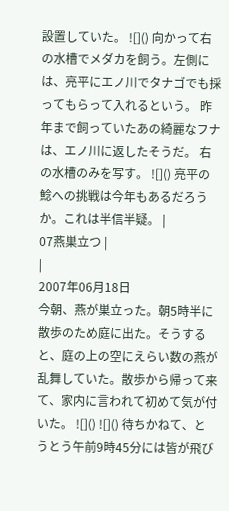設置していた。 ![]() 向かって右の水槽でメダカを飼う。左側には、亮平にエノ川でタナゴでも採ってもらって入れるという。 昨年まで飼っていたあの綺麗なフナは、エノ川に返したそうだ。 右の水槽のみを写す。 ![]() 亮平の鯰への挑戦は今年もあるだろうか。これは半信半疑。 |
07燕巣立つ |
|
2007年06月18日
今朝、燕が巣立った。朝5時半に散歩のため庭に出た。そうすると、庭の上の空にえらい数の燕が乱舞していた。散歩から帰って来て、家内に言われて初めて気が付いた。 ![]() ![]() 待ちかねて、とうとう午前9時45分には皆が飛び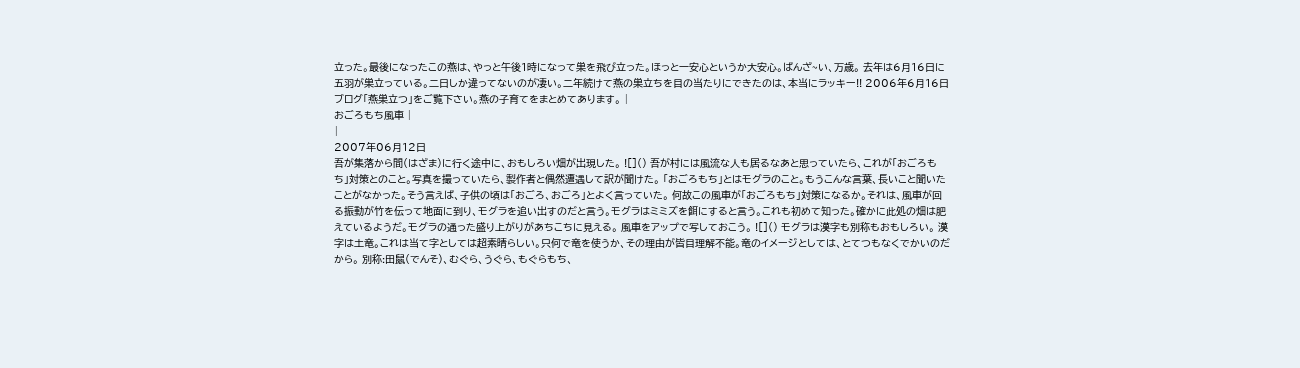立った。最後になったこの燕は、やっと午後1時になって巣を飛び立った。ほっと一安心というか大安心。ばんざ~い、万歳。 去年は6月16日に五羽が巣立っている。二日しか違ってないのが凄い。二年続けて燕の巣立ちを目の当たりにできたのは、本当にラッキー!! 2006年6月16日ブログ「燕巣立つ」をご覧下さい。燕の子育てをまとめてあります。 |
おごろもち風車 |
|
2007年06月12日
吾が集落から間(はざま)に行く途中に、おもしろい畑が出現した。 ![]() 吾が村には風流な人も居るなあと思っていたら、これが「おごろもち」対策とのこと。写真を撮っていたら、製作者と偶然遭遇して訳が聞けた。 「おごろもち」とはモグラのこと。もうこんな言葉、長いこと聞いたことがなかった。そう言えば、子供の頃は「おごろ、おごろ」とよく言っていた。 何故この風車が「おごろもち」対策になるか。それは、風車が回る振動が竹を伝って地面に到り、モグラを追い出すのだと言う。モグラはミミズを餌にすると言う。これも初めて知った。確かに此処の畑は肥えているようだ。モグラの通った盛り上がりがあちこちに見える。 風車をアップで写しておこう。 ![]() モグラは漢字も別称もおもしろい。 漢字は土竜。これは当て字としては超素晴らしい。只何で竜を使うか、その理由が皆目理解不能。竜のイメージとしては、とてつもなくでかいのだから。 別称:田鼠(でんそ)、むぐら、うぐら、もぐらもち、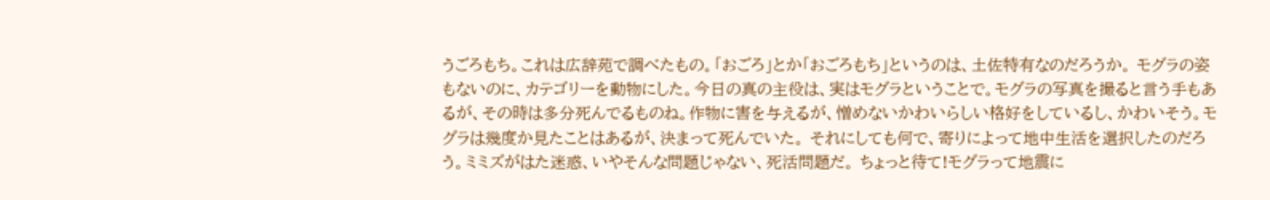うごろもち。これは広辞苑で調べたもの。「おごろ」とか「おごろもち」というのは、土佐特有なのだろうか。 モグラの姿もないのに、カテゴリーを動物にした。今日の真の主役は、実はモグラということで。モグラの写真を撮ると言う手もあるが、その時は多分死んでるものね。作物に害を与えるが、憎めないかわいらしい格好をしているし、かわいそう。モグラは幾度か見たことはあるが、決まって死んでいた。 それにしても何で、寄りによって地中生活を選択したのだろう。ミミズがはた迷惑、いやそんな問題じゃない、死活問題だ。 ちょっと待て!モグラって地震に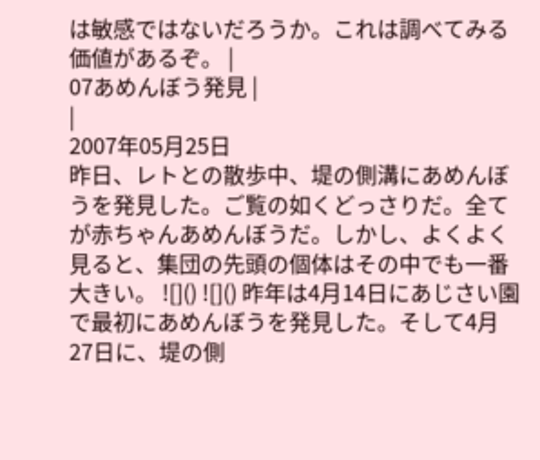は敏感ではないだろうか。これは調べてみる価値があるぞ。 |
07あめんぼう発見 |
|
2007年05月25日
昨日、レトとの散歩中、堤の側溝にあめんぼうを発見した。ご覧の如くどっさりだ。全てが赤ちゃんあめんぼうだ。しかし、よくよく見ると、集団の先頭の個体はその中でも一番大きい。 ![]() ![]() 昨年は4月14日にあじさい園で最初にあめんぼうを発見した。そして4月27日に、堤の側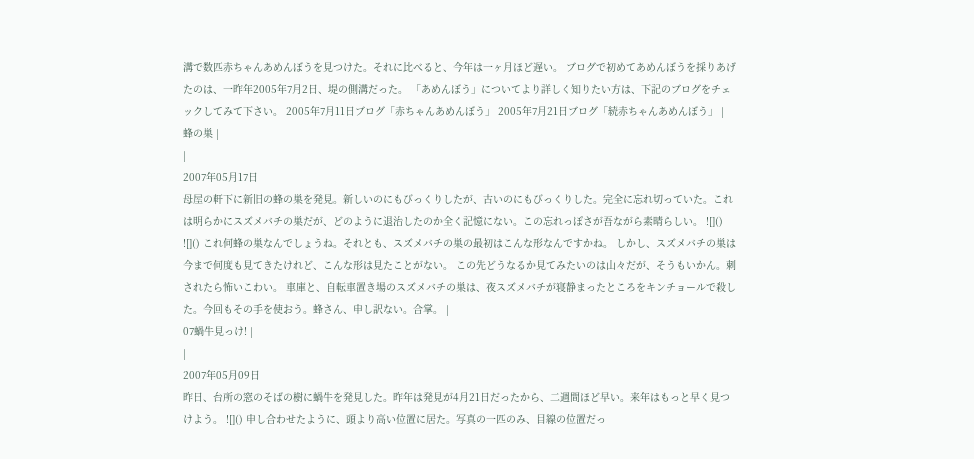溝で数匹赤ちゃんあめんぼうを見つけた。それに比べると、今年は一ヶ月ほど遅い。 ブログで初めてあめんぼうを採りあげたのは、一昨年2005年7月2日、堤の側溝だった。 「あめんぼう」についてより詳しく知りたい方は、下記のブログをチェックしてみて下さい。 2005年7月11日ブログ「赤ちゃんあめんぼう」 2005年7月21日ブログ「続赤ちゃんあめんぼう」 |
蜂の巣 |
|
2007年05月17日
母屋の軒下に新旧の蜂の巣を発見。新しいのにもびっくりしたが、古いのにもびっくりした。完全に忘れ切っていた。これは明らかにスズメバチの巣だが、どのように退治したのか全く記憶にない。この忘れっぽさが吾ながら素晴らしい。 ![]() ![]() これ何蜂の巣なんでしょうね。それとも、スズメバチの巣の最初はこんな形なんですかね。 しかし、スズメバチの巣は今まで何度も見てきたけれど、こんな形は見たことがない。 この先どうなるか見てみたいのは山々だが、そうもいかん。刺されたら怖いこわい。 車庫と、自転車置き場のスズメバチの巣は、夜スズメバチが寝静まったところをキンチョールで殺した。今回もその手を使おう。蜂さん、申し訳ない。合掌。 |
07蝸牛見っけ! |
|
2007年05月09日
昨日、台所の窓のそばの樹に蝸牛を発見した。昨年は発見が4月21日だったから、二週間ほど早い。来年はもっと早く見つけよう。 ![]() 申し合わせたように、頭より高い位置に居た。写真の一匹のみ、目線の位置だっ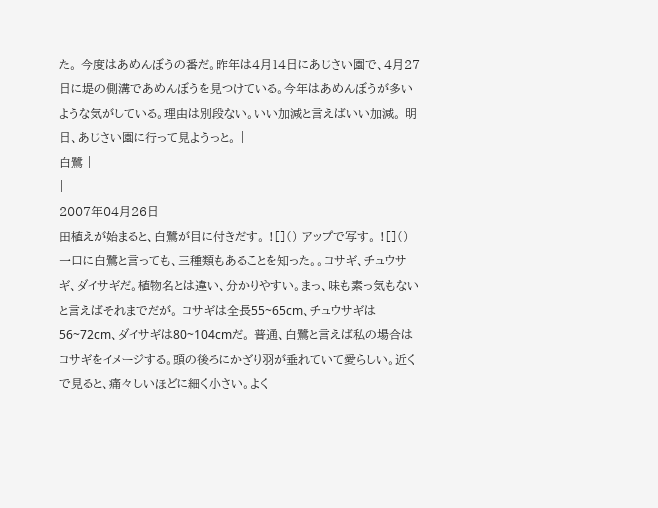た。 今度はあめんぼうの番だ。昨年は4月14日にあじさい園で、4月27日に堤の側溝であめんぼうを見つけている。今年はあめんぼうが多いような気がしている。理由は別段ない。いい加減と言えばいい加減。 明日、あじさい園に行って見ようっと。 |
白鷺 |
|
2007年04月26日
田植えが始まると、白鷺が目に付きだす。 ![]() アップで写す。 ![]() 一口に白鷺と言っても、三種類もあることを知った。。コサギ、チュウサギ、ダイサギだ。植物名とは違い、分かりやすい。まっ、味も素っ気もないと言えばそれまでだが。 コサギは全長55~65cm、チュウサギは56~72cm、ダイサギは80~104cmだ。 普通、白鷺と言えば私の場合はコサギをイメージする。頭の後ろにかざり羽が垂れていて愛らしい。近くで見ると、痛々しいほどに細く小さい。よく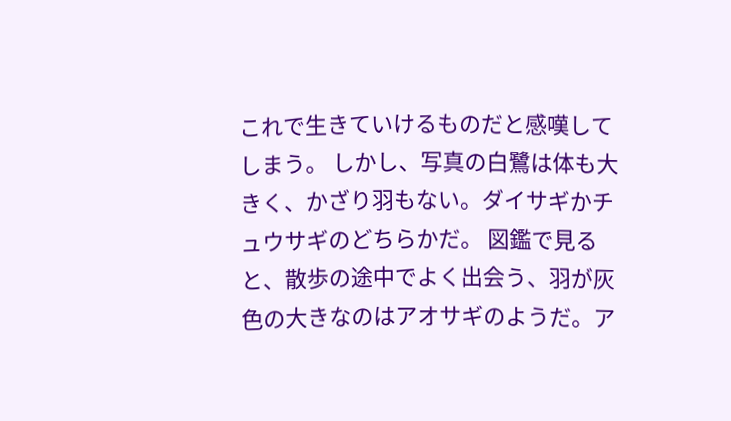これで生きていけるものだと感嘆してしまう。 しかし、写真の白鷺は体も大きく、かざり羽もない。ダイサギかチュウサギのどちらかだ。 図鑑で見ると、散歩の途中でよく出会う、羽が灰色の大きなのはアオサギのようだ。ア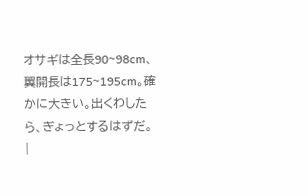オサギは全長90~98cm、翼開長は175~195cm。確かに大きい。出くわしたら、ぎょっとするはずだ。 |